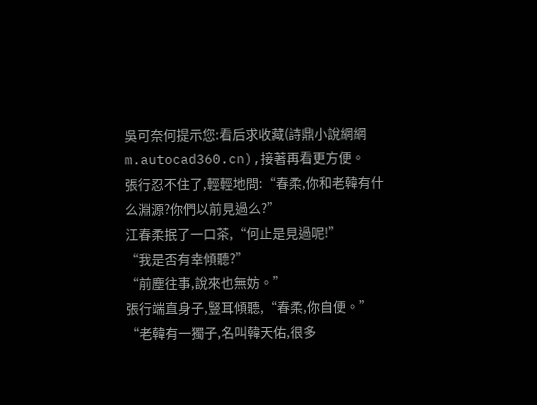吳可奈何提示您:看后求收藏(詩鼎小說網網m.autocad360.cn),接著再看更方便。
張行忍不住了,輕輕地問:“春柔,你和老韓有什么淵源?你們以前見過么?”
江春柔抿了一口茶,“何止是見過呢!”
“我是否有幸傾聽?”
“前塵往事,說來也無妨。”
張行端直身子,豎耳傾聽,“春柔,你自便。”
“老韓有一獨子,名叫韓天佑,很多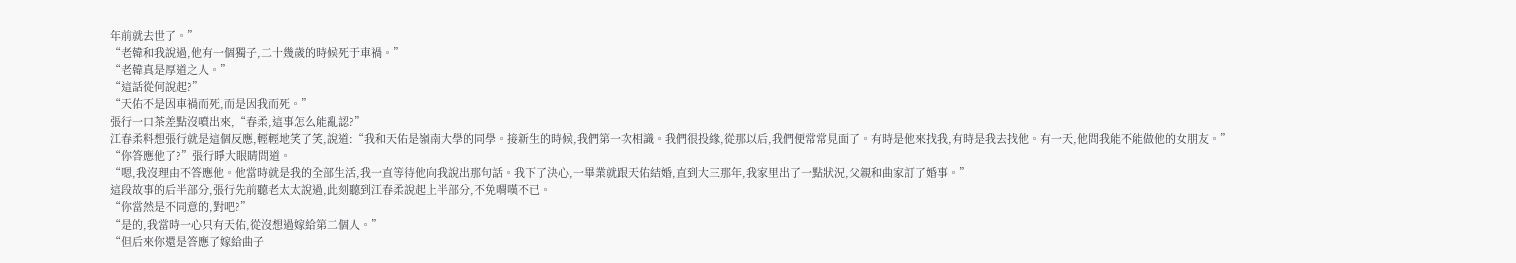年前就去世了。”
“老韓和我說過,他有一個獨子,二十幾歲的時候死于車禍。”
“老韓真是厚道之人。”
“這話從何說起?”
“天佑不是因車禍而死,而是因我而死。”
張行一口茶差點沒噴出來,“春柔,這事怎么能亂認?”
江春柔料想張行就是這個反應,輕輕地笑了笑,說道:“我和天佑是嶺南大學的同學。接新生的時候,我們第一次相識。我們很投緣,從那以后,我們便常常見面了。有時是他來找我,有時是我去找他。有一天,他問我能不能做他的女朋友。”
“你答應他了?”張行睜大眼睛問道。
“嗯,我沒理由不答應他。他當時就是我的全部生活,我一直等待他向我說出那句話。我下了決心,一畢業就跟天佑結婚,直到大三那年,我家里出了一點狀況,父親和曲家訂了婚事。”
這段故事的后半部分,張行先前聽老太太說過,此刻聽到江春柔說起上半部分,不免喟嘆不已。
“你當然是不同意的,對吧?”
“是的,我當時一心只有天佑,從沒想過嫁給第二個人。”
“但后來你還是答應了嫁給曲子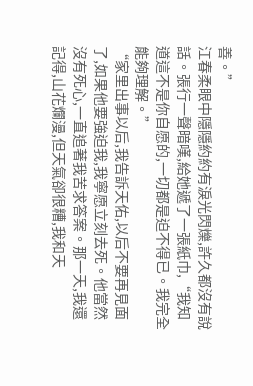善。”
江春柔眼中隱隱約約有淚光閃爍,許久都沒有說話。張行一聲暗嘆,給她遞了一張紙巾,“我知道這不是你自愿的,一切都是迫不得已。我完全能夠理解。”
“家里出事以后,我告訴天佑,以后不要再見面了,如果他要強迫我,我寧愿立刻去死。他當然沒有死心,一直追著我苦求答案。那一天,我還記得,山花爛漫,但天氣卻很糟,我和天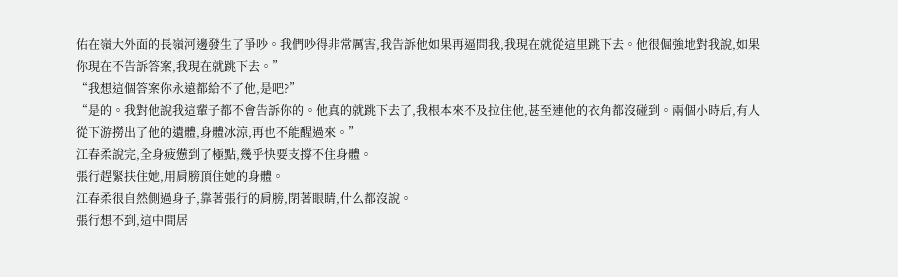佑在嶺大外面的長嶺河邊發生了爭吵。我們吵得非常厲害,我告訴他如果再逼問我,我現在就從這里跳下去。他很倔強地對我說,如果你現在不告訴答案,我現在就跳下去。”
“我想這個答案你永遠都給不了他,是吧?”
“是的。我對他說我這輩子都不會告訴你的。他真的就跳下去了,我根本來不及拉住他,甚至連他的衣角都沒碰到。兩個小時后,有人從下游撈出了他的遺體,身體冰涼,再也不能醒過來。”
江春柔說完,全身疲憊到了極點,幾乎快要支撐不住身體。
張行趕緊扶住她,用肩膀頂住她的身體。
江春柔很自然側過身子,靠著張行的肩膀,閉著眼睛,什么都沒說。
張行想不到,這中間居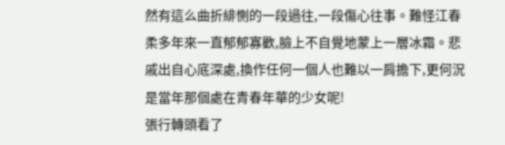然有這么曲折緋惻的一段過往,一段傷心往事。難怪江春柔多年來一直郁郁寡歡,臉上不自覺地蒙上一層冰霜。悲戚出自心底深處,換作任何一個人也難以一肩擔下,更何況是當年那個處在青春年華的少女呢!
張行轉頭看了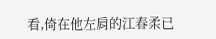看,倚在他左肩的江春柔已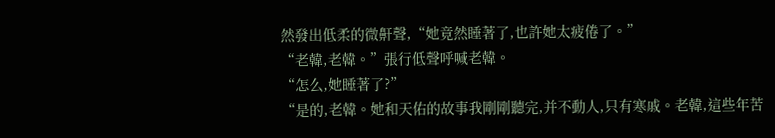然發出低柔的微鼾聲,“她竟然睡著了,也許她太疲倦了。”
“老韓,老韓。”張行低聲呼喊老韓。
“怎么,她睡著了?”
“是的,老韓。她和天佑的故事我剛剛聽完,并不動人,只有寒戚。老韓,這些年苦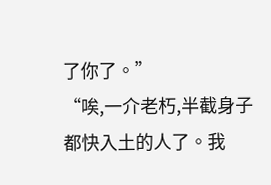了你了。”
“唉,一介老朽,半截身子都快入土的人了。我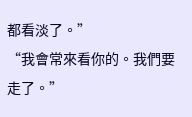都看淡了。”
“我會常來看你的。我們要走了。”